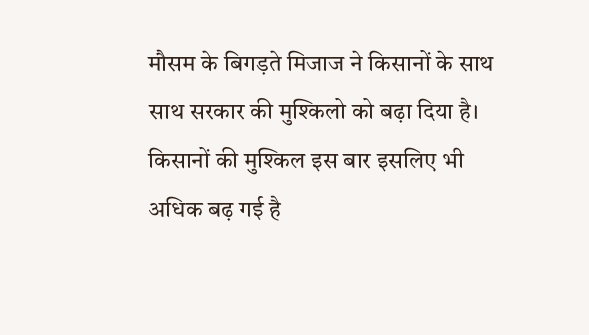मौसम के बिगड़ते मिजाज ने किसानों के साथ साथ सरकार की मुश्किलो को बढ़ा दिया है। किसानों की मुश्किल इस बार इसलिए भी अधिक बढ़ गई है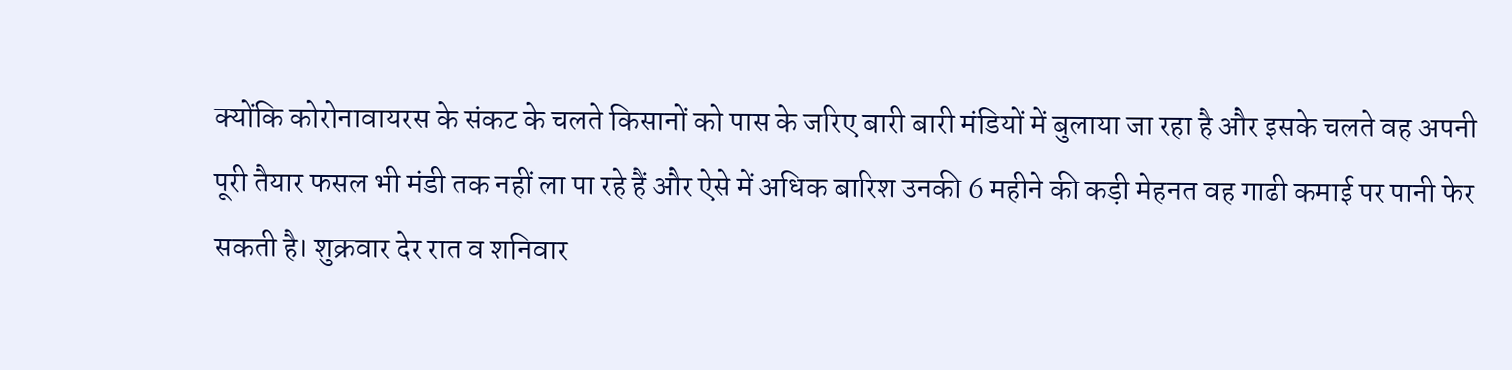क्योंकि कोरोनावायरस के संकट के चलते किसानों को पास के जरिए बारी बारी मंडियों में बुलाया जा रहा है और इसके चलते वह अपनी पूरी तैयार फसल भी मंडी तक नहीं ला पा रहे हैं और ऐसे में अधिक बारिश उनकी 6 महीने की कड़ी मेहनत वह गाढी कमाई पर पानी फेर सकती है। शुक्रवार देर रात व शनिवार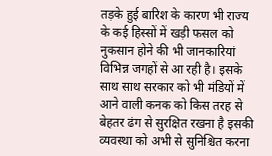तड़के हुई बारिश के कारण भी राज्य के कई हिस्सों में खड़ी फसल को नुकसान होने की भी जानकारियां विभिन्न जगहों से आ रही है। इसके साथ साथ सरकार को भी मंडियों में आने वाली कनक को किस तरह से बेहतर ढंग से सुरक्षित रखना है इसकी व्यवस्था को अभी से सुनिश्चित करना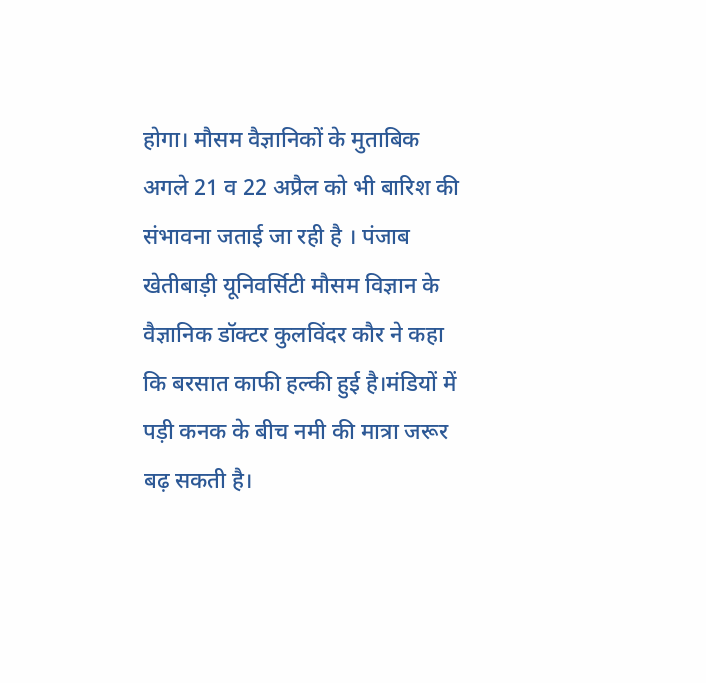होगा। मौसम वैज्ञानिकों के मुताबिक अगले 21 व 22 अप्रैल को भी बारिश की संभावना जताई जा रही है । पंजाब खेतीबाड़ी यूनिवर्सिटी मौसम विज्ञान के वैज्ञानिक डॉक्टर कुलविंदर कौर ने कहा कि बरसात काफी हल्की हुई है।मंडियों में पड़ी कनक के बीच नमी की मात्रा जरूर बढ़ सकती है।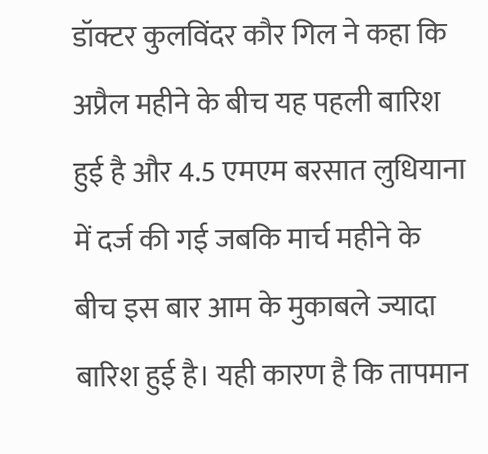डॉक्टर कुलविंदर कौर गिल ने कहा कि अप्रैल महीने के बीच यह पहली बारिश हुई है और 4.5 एमएम बरसात लुधियाना में दर्ज की गई जबकि मार्च महीने के बीच इस बार आम के मुकाबले ज्यादा बारिश हुई है। यही कारण है कि तापमान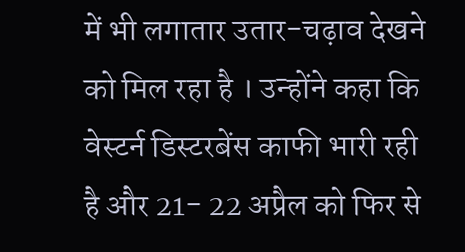में भी लगातार उतार-चढ़ाव देखने को मिल रहा है । उन्होंने कहा कि वेस्टर्न डिस्टरबेंस काफी भारी रही है और 21- 22 अप्रैल को फिर से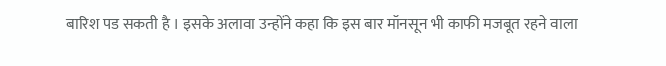बारिश पड सकती है । इसके अलावा उन्होंने कहा कि इस बार मॉनसून भी काफी मजबूत रहने वाला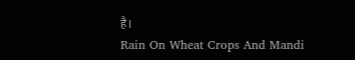है।
Rain On Wheat Crops And Mandi